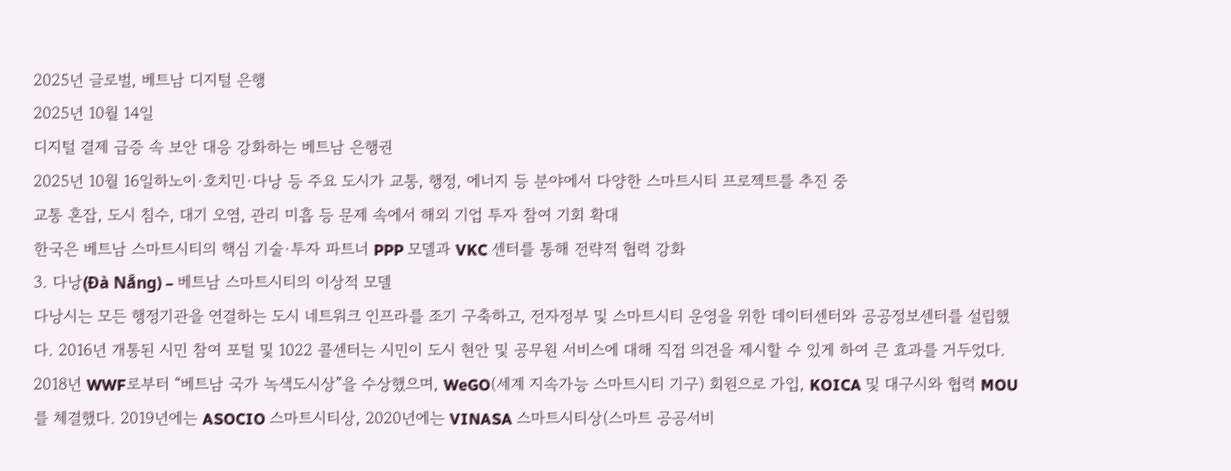2025년 글로벌, 베트남 디지털 은행
2025년 10월 14일
디지털 결제 급증 속 보안 대응 강화하는 베트남 은행권
2025년 10월 16일하노이·호치민·다낭 등 주요 도시가 교통, 행정, 에너지 등 분야에서 다양한 스마트시티 프로젝트를 추진 중
교통 혼잡, 도시 침수, 대기 오염, 관리 미흡 등 문제 속에서 해외 기업 투자 참여 기회 확대
한국은 베트남 스마트시티의 핵심 기술·투자 파트너 PPP 모델과 VKC 센터를 통해 전략적 협력 강화
3. 다낭(Đà Nẵng) – 베트남 스마트시티의 이상적 모델
다낭시는 모든 행정기관을 연결하는 도시 네트워크 인프라를 조기 구축하고, 전자정부 및 스마트시티 운영을 위한 데이터센터와 공공정보센터를 설립했다. 2016년 개통된 시민 참여 포털 및 1022 콜센터는 시민이 도시 현안 및 공무원 서비스에 대해 직접 의견을 제시할 수 있게 하여 큰 효과를 거두었다. 2018년 WWF로부터 “베트남 국가 녹색도시상”을 수상했으며, WeGO(세계 지속가능 스마트시티 기구) 회원으로 가입, KOICA 및 대구시와 협력 MOU를 체결했다. 2019년에는 ASOCIO 스마트시티상, 2020년에는 VINASA 스마트시티상(스마트 공공서비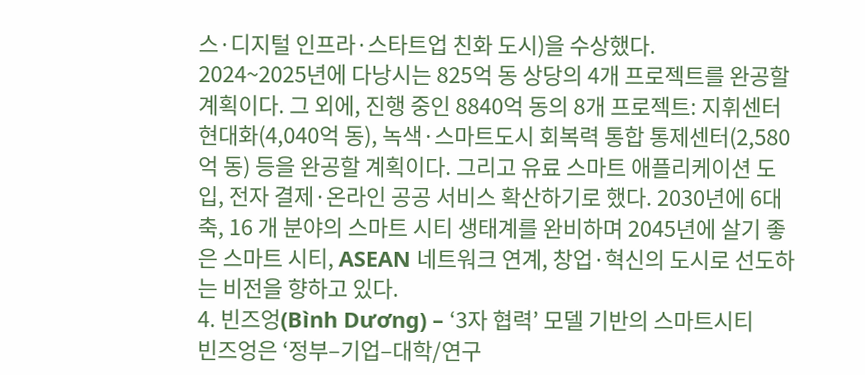스·디지털 인프라·스타트업 친화 도시)을 수상했다.
2024~2025년에 다낭시는 825억 동 상당의 4개 프로젝트를 완공할 계획이다. 그 외에, 진행 중인 8840억 동의 8개 프로젝트: 지휘센터 현대화(4,040억 동), 녹색·스마트도시 회복력 통합 통제센터(2,580억 동) 등을 완공할 계획이다. 그리고 유료 스마트 애플리케이션 도입, 전자 결제·온라인 공공 서비스 확산하기로 했다. 2030년에 6대 축, 16 개 분야의 스마트 시티 생태계를 완비하며 2045년에 살기 좋은 스마트 시티, ASEAN 네트워크 연계, 창업·혁신의 도시로 선도하는 비전을 향하고 있다.
4. 빈즈엉(Bình Dương) – ‘3자 협력’ 모델 기반의 스마트시티
빈즈엉은 ‘정부–기업–대학/연구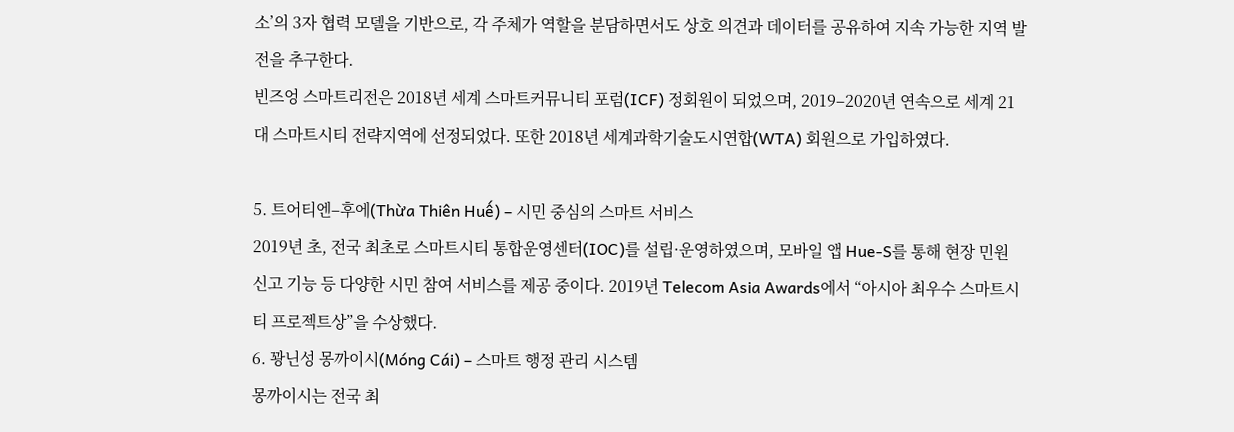소’의 3자 협력 모델을 기반으로, 각 주체가 역할을 분담하면서도 상호 의견과 데이터를 공유하여 지속 가능한 지역 발전을 추구한다.
빈즈엉 스마트리전은 2018년 세계 스마트커뮤니티 포럼(ICF) 정회원이 되었으며, 2019–2020년 연속으로 세계 21대 스마트시티 전략지역에 선정되었다. 또한 2018년 세계과학기술도시연합(WTA) 회원으로 가입하였다.

5. 트어티엔–후에(Thừa Thiên Huế) – 시민 중심의 스마트 서비스
2019년 초, 전국 최초로 스마트시티 통합운영센터(IOC)를 설립·운영하였으며, 모바일 앱 Hue-S를 통해 현장 민원 신고 기능 등 다양한 시민 참여 서비스를 제공 중이다. 2019년 Telecom Asia Awards에서 “아시아 최우수 스마트시티 프로젝트상”을 수상했다.
6. 꽝닌성 몽까이시(Móng Cái) – 스마트 행정 관리 시스템
몽까이시는 전국 최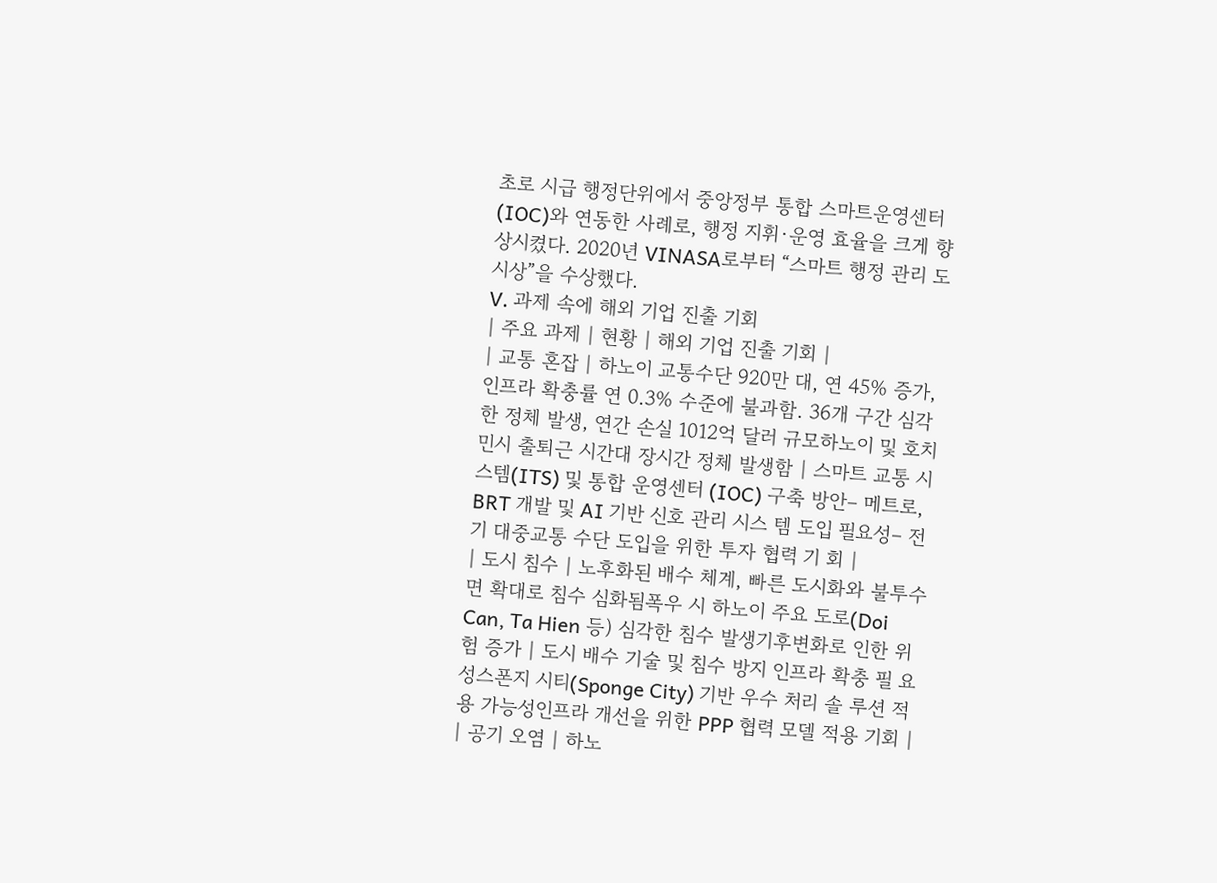초로 시급 행정단위에서 중앙정부 통합 스마트운영센터(IOC)와 연동한 사례로, 행정 지휘·운영 효율을 크게 향상시켰다. 2020년 VINASA로부터 “스마트 행정 관리 도시상”을 수상했다.
V. 과제 속에 해외 기업 진출 기회
| 주요 과제 | 현황 | 해외 기업 진출 기회 |
| 교통 혼잡 | 하노이 교통수단 920만 대, 연 45% 증가, 인프라 확충률 연 0.3% 수준에 불과함. 36개 구간 심각한 정체 발생, 연간 손실 1012억 달러 규모하노이 및 호치민시 출퇴근 시간대 장시간 정체 발생함 | 스마트 교통 시스템(ITS) 및 통합 운영센터 (IOC) 구축 방안– 메트로, BRT 개발 및 AI 기반 신호 관리 시스 템 도입 필요성– 전기 대중교통 수단 도입을 위한 투자 협력 기 회 |
| 도시 침수 | 노후화된 배수 체계, 빠른 도시화와 불투수면 확대로 침수 심화됨폭우 시 하노이 주요 도로(Doi Can, Ta Hien 등) 심각한 침수 발생기후변화로 인한 위험 증가 | 도시 배수 기술 및 침수 방지 인프라 확충 필 요성스폰지 시티(Sponge City) 기반 우수 처리 솔 루션 적용 가능성인프라 개선을 위한 PPP 협력 모델 적용 기회 |
| 공기 오염 | 하노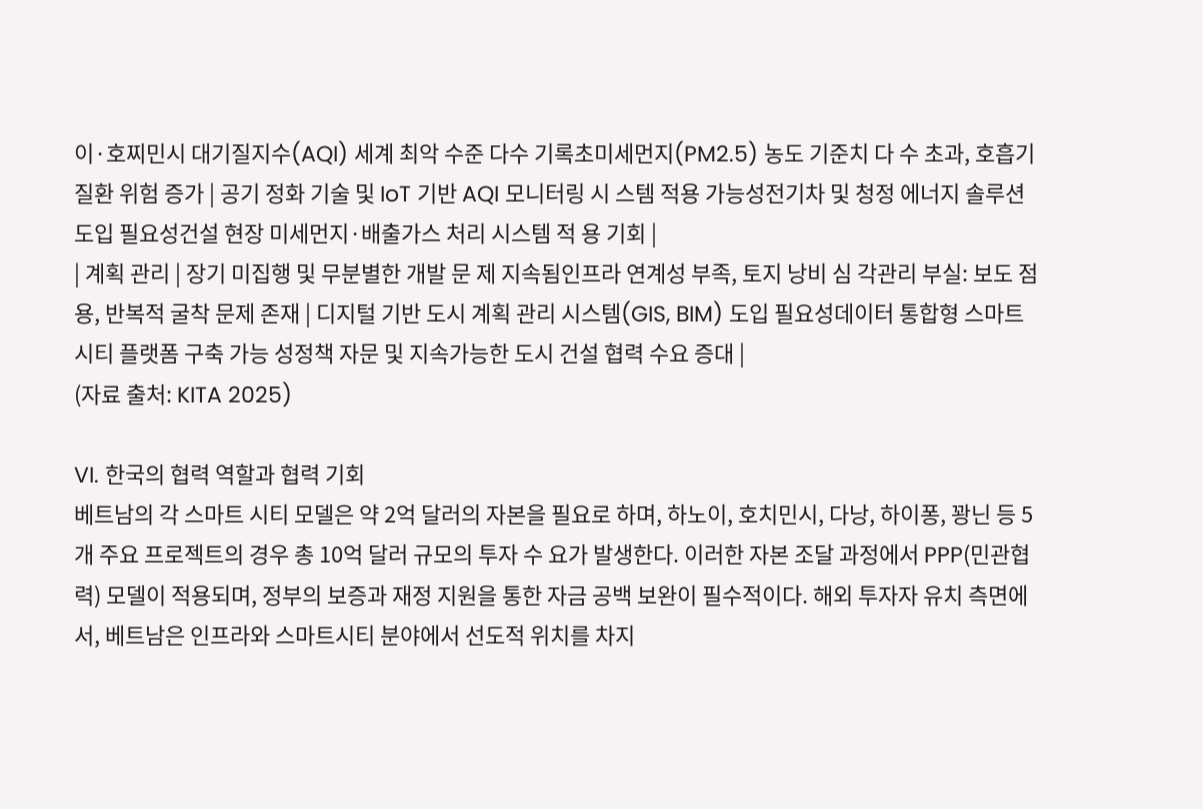이·호찌민시 대기질지수(AQI) 세계 최악 수준 다수 기록초미세먼지(PM2.5) 농도 기준치 다 수 초과, 호흡기 질환 위험 증가 | 공기 정화 기술 및 IoT 기반 AQI 모니터링 시 스템 적용 가능성전기차 및 청정 에너지 솔루션 도입 필요성건설 현장 미세먼지·배출가스 처리 시스템 적 용 기회 |
| 계획 관리 | 장기 미집행 및 무분별한 개발 문 제 지속됨인프라 연계성 부족, 토지 낭비 심 각관리 부실: 보도 점용, 반복적 굴착 문제 존재 | 디지털 기반 도시 계획 관리 시스템(GIS, BIM) 도입 필요성데이터 통합형 스마트 시티 플랫폼 구축 가능 성정책 자문 및 지속가능한 도시 건설 협력 수요 증대 |
(자료 출처: KITA 2025)

VI. 한국의 협력 역할과 협력 기회
베트남의 각 스마트 시티 모델은 약 2억 달러의 자본을 필요로 하며, 하노이, 호치민시, 다낭, 하이퐁, 꽝닌 등 5개 주요 프로젝트의 경우 총 10억 달러 규모의 투자 수 요가 발생한다. 이러한 자본 조달 과정에서 PPP(민관협력) 모델이 적용되며, 정부의 보증과 재정 지원을 통한 자금 공백 보완이 필수적이다. 해외 투자자 유치 측면에서, 베트남은 인프라와 스마트시티 분야에서 선도적 위치를 차지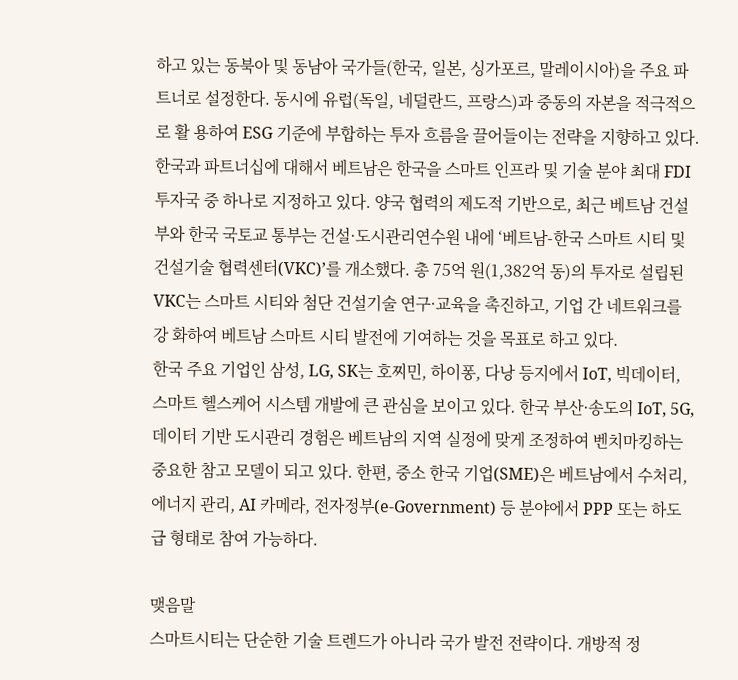하고 있는 동북아 및 동남아 국가들(한국, 일본, 싱가포르, 말레이시아)을 주요 파트너로 설정한다. 동시에 유럽(독일, 네덜란드, 프랑스)과 중동의 자본을 적극적으로 활 용하여 ESG 기준에 부합하는 투자 흐름을 끌어들이는 전략을 지향하고 있다.
한국과 파트너십에 대해서 베트남은 한국을 스마트 인프라 및 기술 분야 최대 FDI 투자국 중 하나로 지정하고 있다. 양국 협력의 제도적 기반으로, 최근 베트남 건설부와 한국 국토교 통부는 건설·도시관리연수원 내에 ‘베트남-한국 스마트 시티 및 건설기술 협력센터(VKC)’를 개소했다. 총 75억 원(1,382억 동)의 투자로 설립된 VKC는 스마트 시티와 첨단 건설기술 연구·교육을 촉진하고, 기업 간 네트워크를 강 화하여 베트남 스마트 시티 발전에 기여하는 것을 목표로 하고 있다.
한국 주요 기업인 삼성, LG, SK는 호찌민, 하이퐁, 다낭 등지에서 IoT, 빅데이터, 스마트 헬스케어 시스템 개발에 큰 관심을 보이고 있다. 한국 부산·송도의 IoT, 5G, 데이터 기반 도시관리 경험은 베트남의 지역 실정에 맞게 조정하여 벤치마킹하는 중요한 참고 모델이 되고 있다. 한편, 중소 한국 기업(SME)은 베트남에서 수처리, 에너지 관리, AI 카메라, 전자정부(e-Government) 등 분야에서 PPP 또는 하도급 형태로 참여 가능하다.

맺음말
스마트시티는 단순한 기술 트렌드가 아니라 국가 발전 전략이다. 개방적 정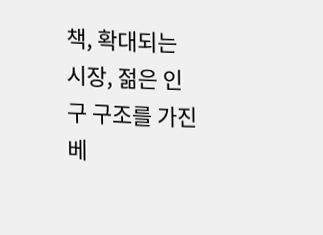책, 확대되는 시장, 젊은 인구 구조를 가진 베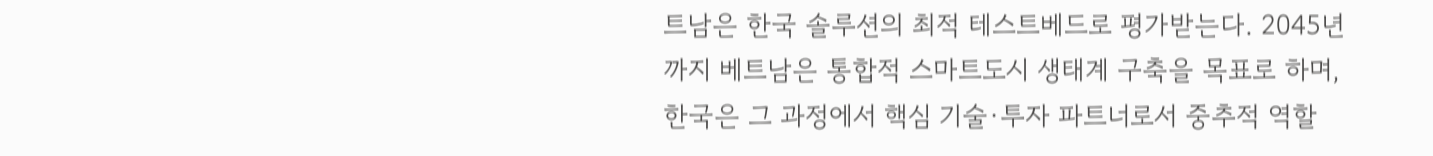트남은 한국 솔루션의 최적 테스트베드로 평가받는다. 2045년까지 베트남은 통합적 스마트도시 생태계 구축을 목표로 하며, 한국은 그 과정에서 핵심 기술·투자 파트너로서 중추적 역할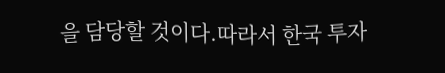을 담당할 것이다.따라서 한국 투자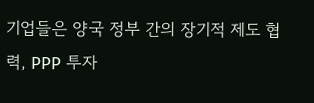기업들은 양국 정부 간의 장기적 제도 협력, PPP 투자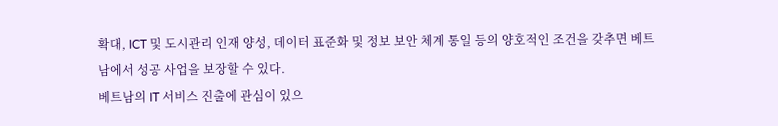확대, ICT 및 도시관리 인재 양성, 데이터 표준화 및 정보 보안 체계 통일 등의 양호적인 조건을 갖추면 베트남에서 성공 사업을 보장할 수 있다.
베트남의 IT 서비스 진출에 관심이 있으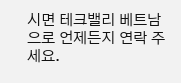시면 테크밸리 베트남으로 언제든지 연락 주세요.